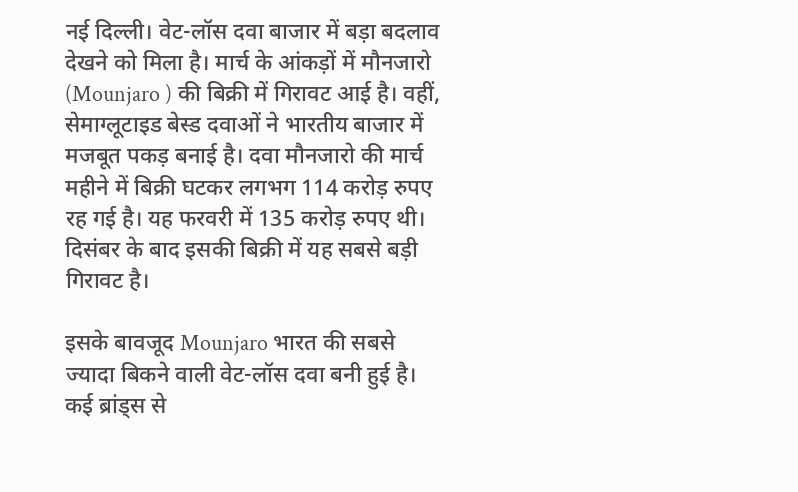नई दिल्ली। वेट-लॉस दवा बाजार में बड़ा बदलाव देखने को मिला है। मार्च के आंकड़ों में मौनजारो (Mounjaro ) की बिक्री में गिरावट आई है। वहीं, सेमाग्लूटाइड बेस्ड दवाओं ने भारतीय बाजार में मजबूत पकड़ बनाई है। दवा मौनजारो की मार्च महीने में बिक्री घटकर लगभग 114 करोड़ रुपए रह गई है। यह फरवरी में 135 करोड़ रुपए थी। दिसंबर के बाद इसकी बिक्री में यह सबसे बड़ी गिरावट है।

इसके बावजूद Mounjaro भारत की सबसे ज्यादा बिकने वाली वेट-लॉस दवा बनी हुई है। कई ब्रांड्स से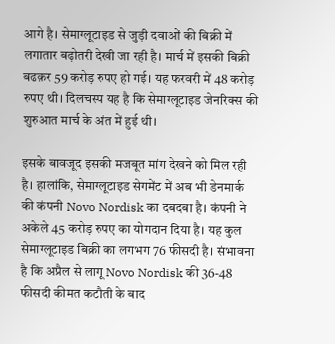आगे है। सेमाग्लूटाइड से जुड़ी दवाओं की बिक्री में लगातार बढ़ोतरी देखी जा रही है। मार्च में इसकी बिक्री बढक़र 59 करोड़ रुपए हो गई। यह फरवरी में 48 करोड़ रुपए थी। दिलचस्प यह है कि सेमाग्लूटाइड जेनरिक्स की शुरुआत मार्च के अंत में हुई थी।

इसके बावजूद इसकी मजबूत मांग देखने को मिल रही है। हालांकि, सेमाग्लूटाइड सेगमेंट में अब भी डेनमार्क की कंपनी Novo Nordisk का दबदबा है। कंपनी ने अकेले 45 करोड़ रुपए का योगदान दिया है। यह कुल सेमाग्लूटाइड बिक्री का लगभग 76 फीसदी है। संभावना है कि अप्रैल से लागू Novo Nordisk की 36-48 फीसदी कीमत कटौती के बाद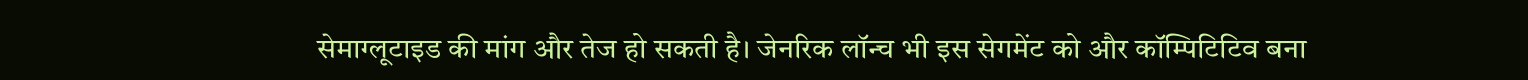सेमाग्लूटाइड की मांग और तेज हो सकती है। जेनरिक लॉन्च भी इस सेगमेंट को और कॉम्पिटिटिव बना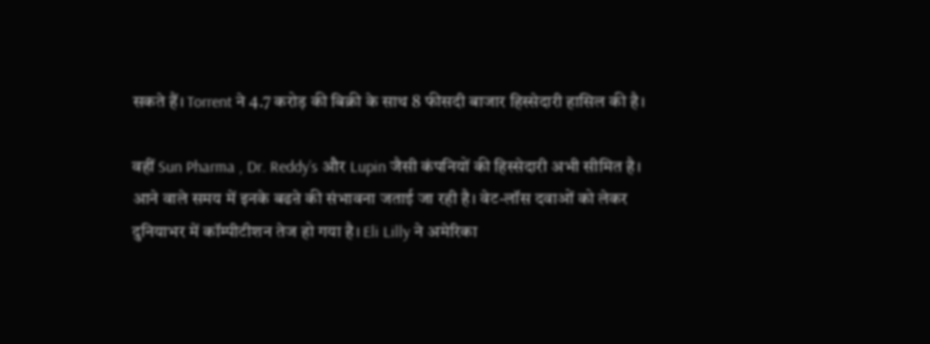सकते हैं। Torrent ने 4.7 करोड़ की बिक्री के साथ 8 फीसदी बाजार हिस्सेदारी हासिल की है।

वहीं Sun Pharma , Dr. Reddy’s और Lupin जैसी कंपनियों की हिस्सेदारी अभी सीमित है। आने वाले समय में इनके बढऩे की संभावना जताई जा रही है। वेट-लॉस दवाओं को लेकर दुनियाभर में कॉम्पीटीशन तेज हो गया है। Eli Lilly ने अमेरिका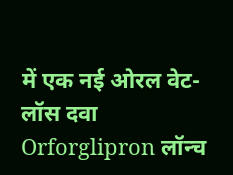में एक नई ओरल वेट-लॉस दवा Orforglipron लॉन्च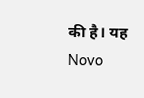की है। यह Novo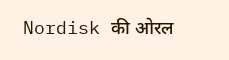Nordisk की ओरल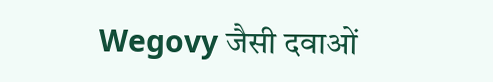Wegovy जैसी दवाओं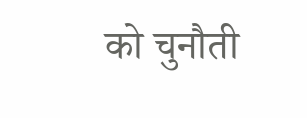को चुनौती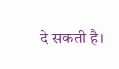दे सकती है।